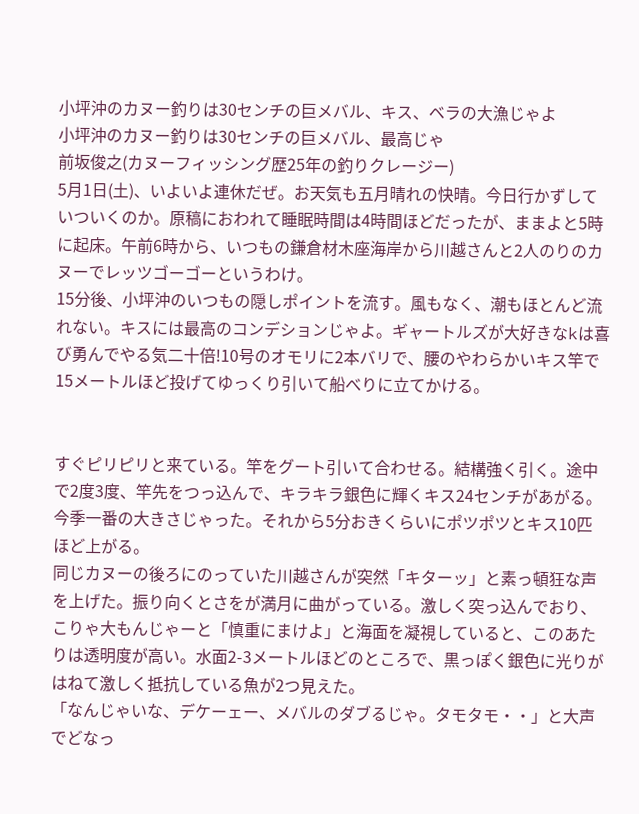小坪沖のカヌー釣りは30センチの巨メバル、キス、ベラの大漁じゃよ
小坪沖のカヌー釣りは30センチの巨メバル、最高じゃ
前坂俊之(カヌーフィッシング歴25年の釣りクレージー)
5月1日(土)、いよいよ連休だぜ。お天気も五月晴れの快晴。今日行かずしていついくのか。原稿におわれて睡眠時間は4時間ほどだったが、ままよと5時に起床。午前6時から、いつもの鎌倉材木座海岸から川越さんと2人のりのカヌーでレッツゴーゴーというわけ。
15分後、小坪沖のいつもの隠しポイントを流す。風もなく、潮もほとんど流れない。キスには最高のコンデションじゃよ。ギャートルズが大好きなkは喜び勇んでやる気二十倍!10号のオモリに2本バリで、腰のやわらかいキス竿で15メートルほど投げてゆっくり引いて船べりに立てかける。


すぐピリピリと来ている。竿をグート引いて合わせる。結構強く引く。途中で2度3度、竿先をつっ込んで、キラキラ銀色に輝くキス24センチがあがる。今季一番の大きさじゃった。それから5分おきくらいにポツポツとキス10匹ほど上がる。
同じカヌーの後ろにのっていた川越さんが突然「キターッ」と素っ頓狂な声を上げた。振り向くとさをが満月に曲がっている。激しく突っ込んでおり、こりゃ大もんじゃーと「慎重にまけよ」と海面を凝視していると、このあたりは透明度が高い。水面2-3メートルほどのところで、黒っぽく銀色に光りがはねて激しく抵抗している魚が2つ見えた。
「なんじゃいな、デケーェー、メバルのダブるじゃ。タモタモ・・」と大声でどなっ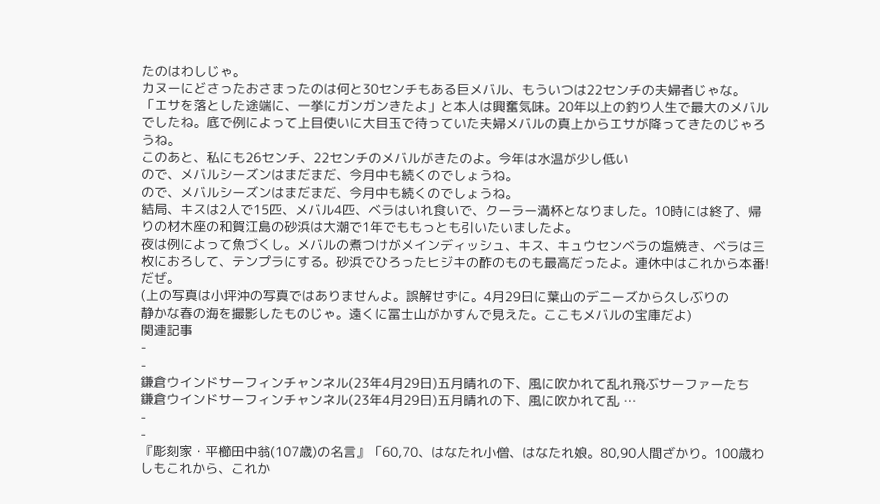たのはわしじゃ。
カヌーにどさったおさまったのは何と30センチもある巨メバル、もういつは22センチの夫婦者じゃな。
「エサを落とした途端に、一挙にガンガンきたよ」と本人は興奮気味。20年以上の釣り人生で最大のメバルでしたね。底で例によって上目使いに大目玉で待っていた夫婦メバルの真上からエサが降ってきたのじゃろうね。
このあと、私にも26センチ、22センチのメバルがきたのよ。今年は水温が少し低い
ので、メバルシーズンはまだまだ、今月中も続くのでしょうね。
ので、メバルシーズンはまだまだ、今月中も続くのでしょうね。
結局、キスは2人で15匹、メバル4匹、ベラはいれ食いで、クーラー満杯となりました。10時には終了、帰りの材木座の和賀江島の砂浜は大潮で1年でももっとも引いたいましたよ。
夜は例によって魚づくし。メバルの煮つけがメインディッシュ、キス、キュウセンベラの塩焼き、ベラは三枚におろして、テンプラにする。砂浜でひろったヒジキの酢のものも最高だったよ。連休中はこれから本番!だぜ。
(上の写真は小坪沖の写真ではありませんよ。誤解せずに。4月29日に葉山のデニーズから久しぶりの
静かな春の海を撮影したものじゃ。遠くに冨士山がかすんで見えた。ここもメバルの宝庫だよ)
関連記事
-
-
鎌倉ウインドサーフィンチャンネル(23年4月29日)五月晴れの下、風に吹かれて乱れ飛ぶサーファーたち
鎌倉ウインドサーフィンチャンネル(23年4月29日)五月晴れの下、風に吹かれて乱 …
-
-
『彫刻家・平櫛田中翁(107歳)の名言』「60,70、はなたれ小僧、はなたれ娘。80,90人間ざかり。100歳わしもこれから、これか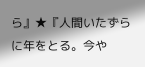ら』★『人間いたずらに年をとる。今や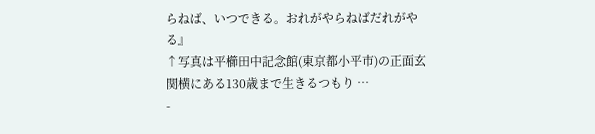らねば、いつできる。おれがやらねばだれがやる』
↑写真は平櫛田中記念館(東京都小平市)の正面玄関横にある130歳まで生きるつもり …
-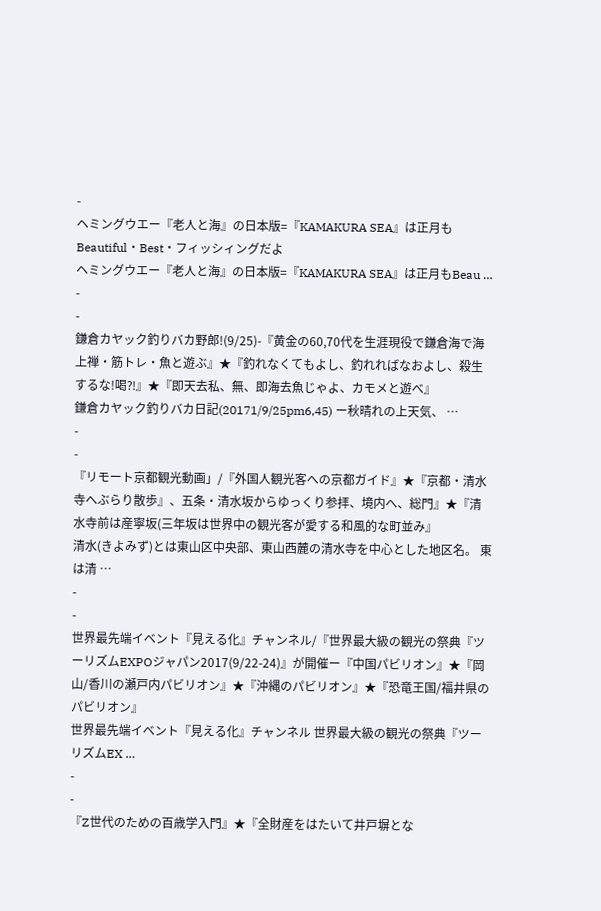-
ヘミングウエー『老人と海』の日本版=『KAMAKURA SEA』は正月もBeautiful・Best・フィッシィングだよ
ヘミングウエー『老人と海』の日本版=『KAMAKURA SEA』は正月もBeau …
-
-
鎌倉カヤック釣りバカ野郎!(9/25)-『黄金の60,70代を生涯現役で鎌倉海で海上禅・筋トレ・魚と遊ぶ』★『釣れなくてもよし、釣れればなおよし、殺生するな!喝⁈』★『即天去私、無、即海去魚じゃよ、カモメと遊べ』
鎌倉カヤック釣りバカ日記(20171/9/25pm6,45) ー秋晴れの上天気、 …
-
-
『リモート京都観光動画」/『外国人観光客への京都ガイド』★『京都・清水寺へぶらり散歩』、五条・清水坂からゆっくり参拝、境内へ、総門』★『清水寺前は産寧坂(三年坂は世界中の観光客が愛する和風的な町並み』
清水(きよみず)とは東山区中央部、東山西麓の清水寺を中心とした地区名。 東は清 …
-
-
世界最先端イベント『見える化』チャンネル/『世界最大級の観光の祭典『ツーリズムEXPOジャパン2017(9/22-24)』が開催ー『中国パビリオン』★『岡山/香川の瀬戸内パビリオン』★『沖縄のパビリオン』★『恐竜王国/福井県のパビリオン』
世界最先端イベント『見える化』チャンネル 世界最大級の観光の祭典『ツーリズムEX …
-
-
『Z世代のための百歳学入門』★『全財産をはたいて井戸塀とな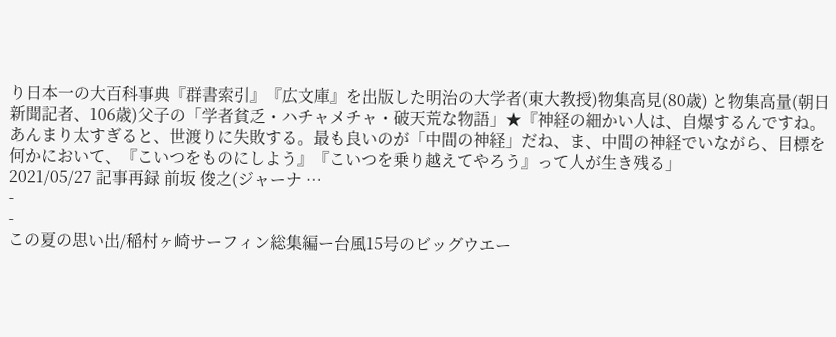り日本一の大百科事典『群書索引』『広文庫』を出版した明治の大学者(東大教授)物集高見(80歳) と物集高量(朝日新聞記者、106歳)父子の「学者貧乏・ハチャメチャ・破天荒な物語」★『神経の細かい人は、自爆するんですね。あんまり太すぎると、世渡りに失敗する。最も良いのが「中間の神経」だね、ま、中間の神経でいながら、目標を何かにおいて、『こいつをものにしよう』『こいつを乗り越えてやろう』って人が生き残る」
2021/05/27 記事再録 前坂 俊之(ジャーナ …
-
-
この夏の思い出/稲村ヶ崎サーフィン総集編ー台風15号のビッグウエー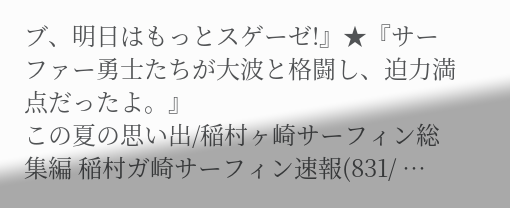ブ、明日はもっとスゲーゼ!』★『サーファー勇士たちが大波と格闘し、迫力満点だったよ。』
この夏の思い出/稲村ヶ崎サーフィン総集編 稲村ガ崎サーフィン速報(831/ …